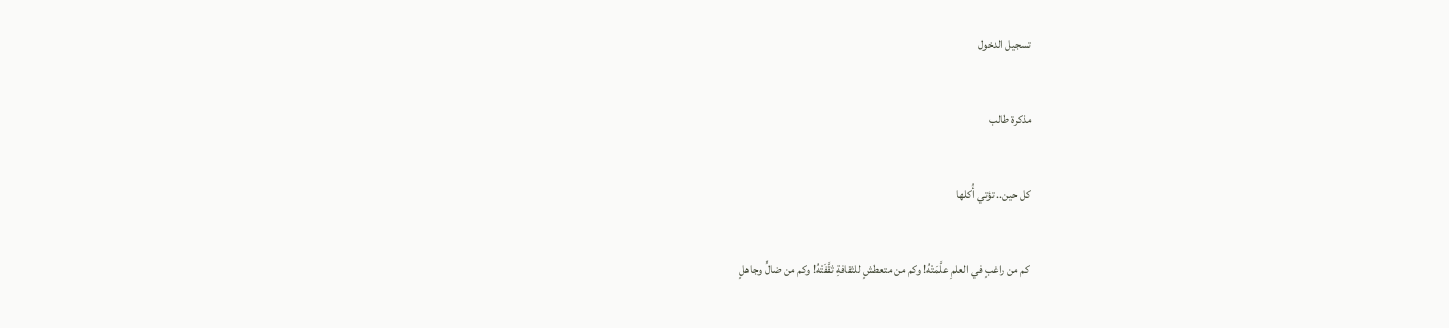تسجيل الدخول

مذكرة طالب

كل حين.. تؤتي أُكلها

 كم من راغبٍ في العلمِ علَّمَتْهُ! وكم من متعطشٍ للثقافةِ ثقَّفَتْهُ! وكم من ضالٍّ وجاهلٍ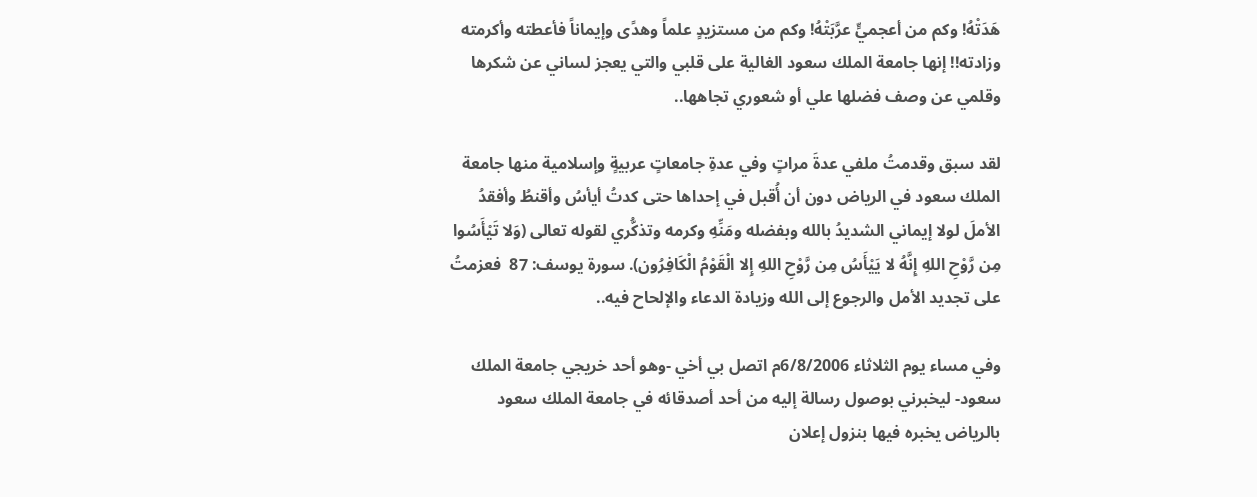هَدَتْهُ! وكم من أعجميٍّ عرَّبَتْهُ! وكم من مستزيدٍ علماً وهدًى وإيماناً فأعطته وأكرمته وزادته!! إنها جامعة الملك سعود الغالية على قلبي والتي يعجز لساني عن شكرها وقلمي عن وصف فضلها علي أو شعوري تجاهها..

لقد سبق وقدمتُ ملفي عدةَ مراتٍ وفي عدةِ جامعاتٍ عربيةٍ وإسلامية منها جامعة الملك سعود في الرياض دون أن أُقبل في إحداها حتى كدتُ أيأسُ وأقنطُ وأفقدُ الأملَ لولا إيماني الشديدُ بالله وبفضله ومَنِّهِ وكرمه وتذكُّري لقوله تعالى (وَلا تَيْأَسُوا مِن رَّوْحِ اللهِ إِنَّهُ لا يَيْأَسُ مِن رَّوْحِ اللهِ إِلا الْقَوْمُ الْكَافِرُون). سورة يوسف: 87  فعزمتُ على تجديد الأمل والرجوع إلى الله وزيادة الدعاء والإلحاح فيه..

وفي مساء يوم الثلاثاء 6/8/2006م اتصل بي أخي -وهو أحد خريجي جامعة الملك سعود- ليخبرني بوصول رسالة إليه من أحد أصدقائه في جامعة الملك سعود بالرياض يخبره فيها بنزول إعلان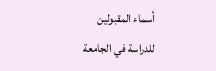أسماء المقبولين للدراسة في الجامعة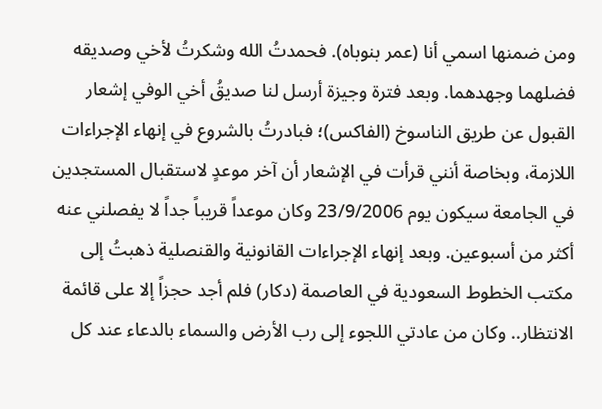ومن ضمنها اسمي أنا (عمر بنوباه). فحمدتُ الله وشكرتُ لأخي وصديقه فضلهما وجهدهما. وبعد فترة وجيزة أرسل لنا صديقُ أخي الوفي إشعار القبول عن طريق الناسوخ (الفاكس)؛ فبادرتُ بالشروع في إنهاء الإجراءات اللازمة، وبخاصة أنني قرأت في الإشعار أن آخر موعدٍ لاستقبال المستجدين في الجامعة سيكون يوم 23/9/2006 وكان موعداً قريباً جداً لا يفصلني عنه أكثر من أسبوعين. وبعد إنهاء الإجراءات القانونية والقنصلية ذهبتُ إلى مكتب الخطوط السعودية في العاصمة (دكار) فلم أجد حجزاً إلا على قائمة الانتظار.. وكان من عادتي اللجوء إلى رب الأرض والسماء بالدعاء عند كل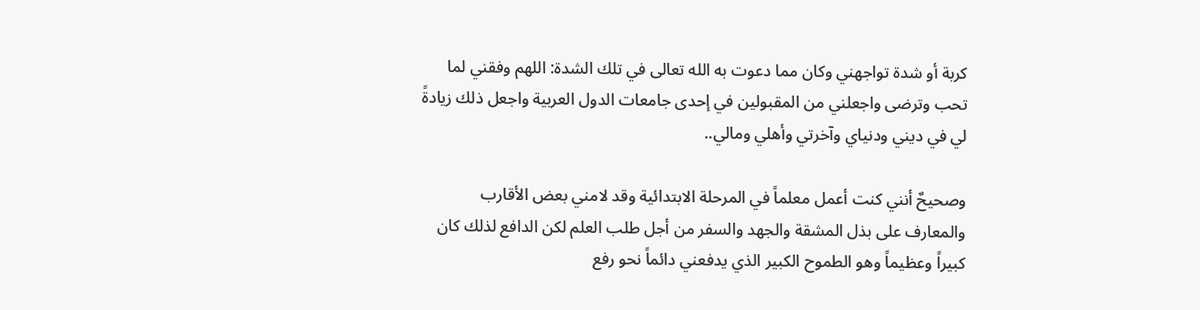كربة أو شدة تواجهني وكان مما دعوت به الله تعالى في تلك الشدة: اللهم وفقني لما تحب وترضى واجعلني من المقبولين في إحدى جامعات الدول العربية واجعل ذلك زيادةً لي في ديني ودنياي وآخرتي وأهلي ومالي..

وصحيحٌ أنني كنت أعمل معلماً في المرحلة الابتدائية وقد لامني بعض الأقارب والمعارف على بذل المشقة والجهد والسفر من أجل طلب العلم لكن الدافع لذلك كان كبيراً وعظيماً وهو الطموح الكبير الذي يدفعني دائماً نحو رفع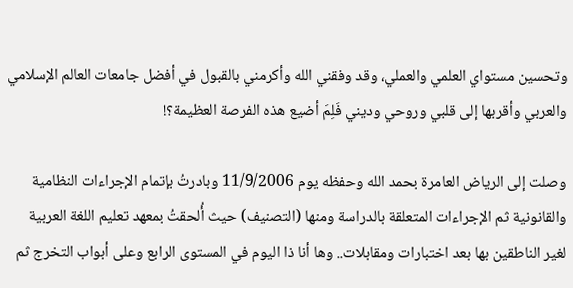وتحسين مستواي العلمي والعملي، وقد وفقني الله وأكرمني بالقبول في أفضل جامعات العالم الإسلامي والعربي وأقربها إلى قلبي وروحي وديني فَلِمَ أضيع هذه الفرصة العظيمة؟!

وصلت إلى الرياض العامرة بحمد الله وحفظه يوم 11/9/2006 وبادرتُ بإتمام الإجراءات النظامية والقانونية ثم الإجراءات المتعلقة بالدراسة ومنها (التصنيف) حيث أُلحقتُ بمعهد تعليم اللغة العربية لغير الناطقين بها بعد اختبارات ومقابلات.. وها أنا ذا اليوم في المستوى الرابع وعلى أبواب التخرج ثم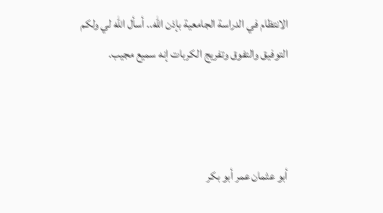الانتظام في الدراسة الجامعية بإذن الله.. أسأل الله لي ولكم التوفيق والتفوق وتفريج الكربات إنه سميع مجيب.



أبو عثمان عمر أبو بكر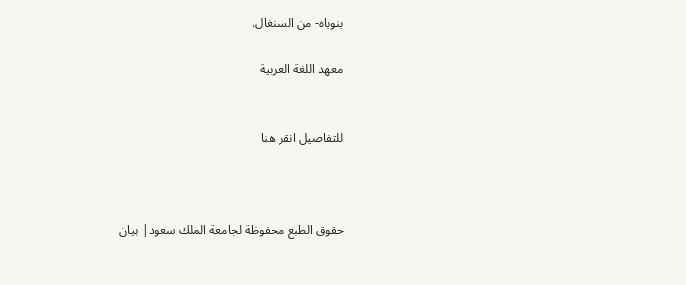بنوباه- من السنغال.

معهد اللغة العربية


للتفاصيل انقر هنا



حقوق الطبع محفوظة لجامعة الملك سعود| بيان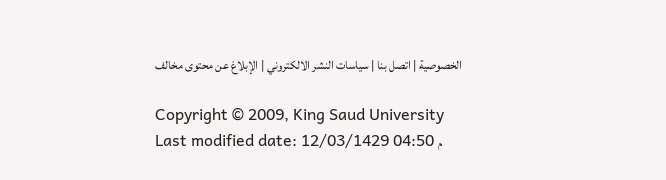الخصوصية | اتصل بنا | سياسات النشر الالكتروني | الإبلاغ عن محتوى مخالف

Copyright © 2009, King Saud University
Last modified date: 12/03/1429 04:50 م